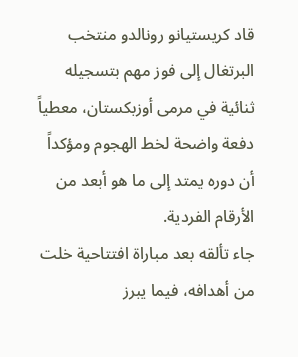قاد كريستيانو رونالدو منتخب البرتغال إلى فوز مهم بتسجيله ثنائية في مرمى أوزبكستان، معطياً دفعة واضحة لخط الهجوم ومؤكداً أن دوره يمتد إلى ما هو أبعد من الأرقام الفردية.
جاء تألقه بعد مباراة افتتاحية خلت من أهدافه، فيما يبرز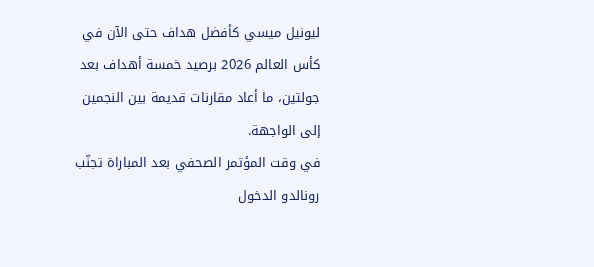ليونيل ميسي كأفضل هداف حتى الآن في كأس العالم 2026 برصيد خمسة أهداف بعد جولتين، ما أعاد مقارنات قديمة بين النجمين إلى الواجهة.
في وقت المؤتمر الصحفي بعد المباراة تجنّب رونالدو الدخول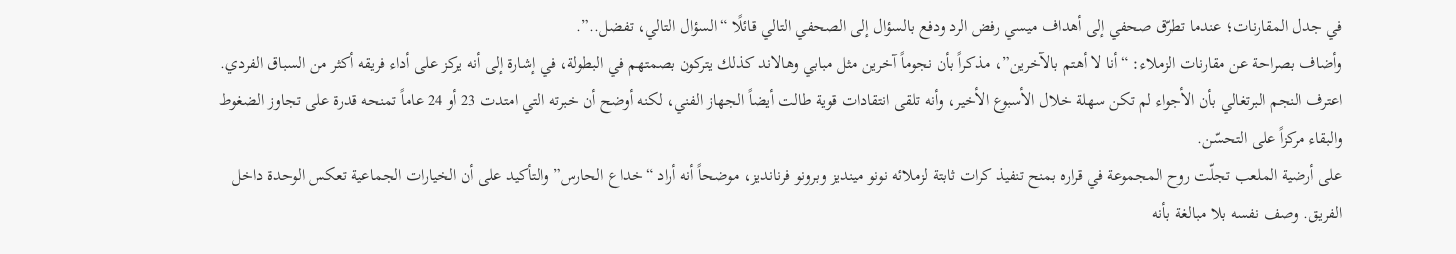في جدل المقارنات؛ عندما تطرّق صحفي إلى أهداف ميسي رفض الرد ودفع بالسؤال إلى الصحفي التالي قائلًا “السؤال التالي، تفضل..”.
وأضاف بصراحة عن مقارنات الزملاء: “أنا لا أهتم بالآخرين”، مذكراً بأن نجوماً آخرين مثل مبابي وهالاند كذلك يتركون بصمتهم في البطولة، في إشارة إلى أنه يركز على أداء فريقه أكثر من السباق الفردي.
اعترف النجم البرتغالي بأن الأجواء لم تكن سهلة خلال الأسبوع الأخير، وأنه تلقى انتقادات قوية طالت أيضاً الجهاز الفني، لكنه أوضح أن خبرته التي امتدت 23 أو 24 عاماً تمنحه قدرة على تجاوز الضغوط والبقاء مركزاً على التحسّن.
على أرضية الملعب تجلّت روح المجموعة في قراره بمنح تنفيذ كرات ثابتة لزملائه نونو مينديز وبرونو فرنانديز، موضحاً أنه أراد “خداع الحارس” والتأكيد على أن الخيارات الجماعية تعكس الوحدة داخل الفريق. وصف نفسه بلا مبالغة بأنه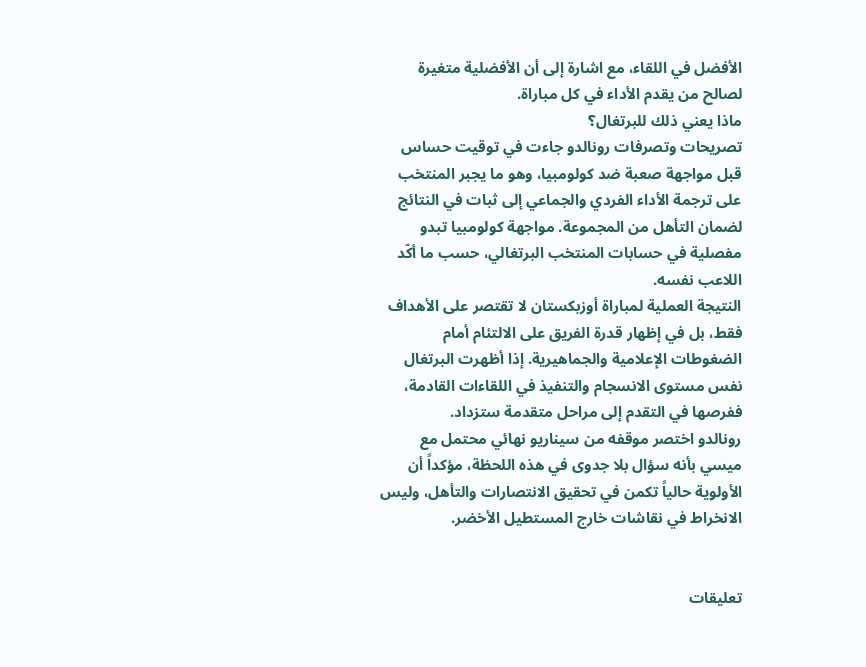الأفضل في اللقاء، مع اشارة إلى أن الأفضلية متغيرة لصالح من يقدم الأداء في كل مباراة.
ماذا يعني ذلك للبرتغال؟
تصريحات وتصرفات رونالدو جاءت في توقيت حساس قبل مواجهة صعبة ضد كولومبيا، وهو ما يجبر المنتخب على ترجمة الأداء الفردي والجماعي إلى ثبات في النتائج لضمان التأهل من المجموعة. مواجهة كولومبيا تبدو مفصلية في حسابات المنتخب البرتغالي، حسب ما أكّد اللاعب نفسه.
النتيجة العملية لمباراة أوزبكستان لا تقتصر على الأهداف فقط، بل في إظهار قدرة الفريق على الالتئام أمام الضغوطات الإعلامية والجماهيرية. إذا أظهرت البرتغال نفس مستوى الانسجام والتنفيذ في اللقاءات القادمة، ففرصها في التقدم إلى مراحل متقدمة ستزداد.
رونالدو اختصر موقفه من سيناريو نهائي محتمل مع ميسي بأنه سؤال بلا جدوى في هذه اللحظة، مؤكداً أن الأولوية حالياً تكمن في تحقيق الانتصارات والتأهل، وليس الانخراط في نقاشات خارج المستطيل الأخضر.


تعليقات